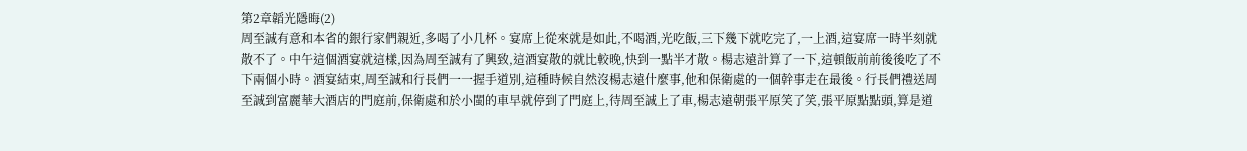第2章韜光隱晦(2)
周至誠有意和本省的銀行家們親近,多喝了小几杯。宴席上從來就是如此,不喝酒,光吃飯,三下幾下就吃完了,一上酒,這宴席一時半刻就散不了。中午這個酒宴就這樣,因為周至誠有了興致,這酒宴散的就比較晚,快到一點半才散。楊志遠計算了一下,這頓飯前前後後吃了不下兩個小時。酒宴結束,周至誠和行長們一一握手道別,這種時候自然沒楊志遠什麼事,他和保衛處的一個幹事走在最後。行長們禮送周至誠到富麗華大酒店的門庭前,保衛處和於小閩的車早就停到了門庭上,待周至誠上了車,楊志遠朝張平原笑了笑,張平原點點頭,算是道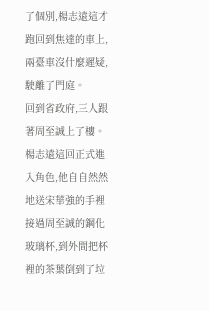了個別,楊志遠這才跑回到焦達的車上,兩臺車沒什麼遲疑,駛離了門庭。
回到省政府,三人跟著周至誠上了樓。楊志遠這回正式進入角色,他自自然然地送宋華強的手裡接過周至誠的鋼化玻璃杯,到外間把杯裡的茶葉倒到了垃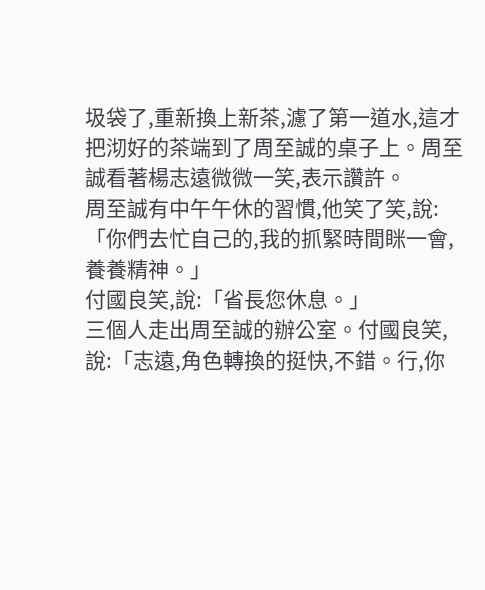圾袋了,重新換上新茶,濾了第一道水,這才把沏好的茶端到了周至誠的桌子上。周至誠看著楊志遠微微一笑,表示讚許。
周至誠有中午午休的習慣,他笑了笑,說:「你們去忙自己的,我的抓緊時間眯一會,養養精神。」
付國良笑,說:「省長您休息。」
三個人走出周至誠的辦公室。付國良笑,說:「志遠,角色轉換的挺快,不錯。行,你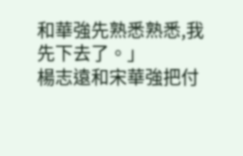和華強先熟悉熟悉,我先下去了。」
楊志遠和宋華強把付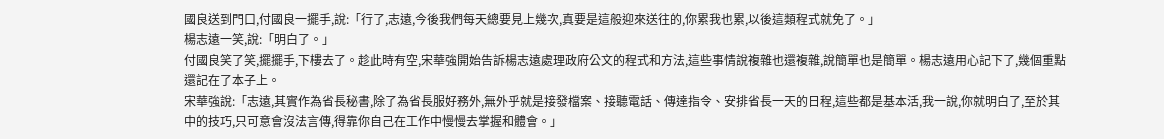國良送到門口,付國良一擺手,說:「行了,志遠,今後我們每天總要見上幾次,真要是這般迎來送往的,你累我也累,以後這類程式就免了。」
楊志遠一笑,說:「明白了。」
付國良笑了笑,擺擺手,下樓去了。趁此時有空,宋華強開始告訴楊志遠處理政府公文的程式和方法,這些事情說複雜也還複雜,說簡單也是簡單。楊志遠用心記下了,幾個重點還記在了本子上。
宋華強說:「志遠,其實作為省長秘書,除了為省長服好務外,無外乎就是接發檔案、接聽電話、傳達指令、安排省長一天的日程,這些都是基本活,我一說,你就明白了,至於其中的技巧,只可意會沒法言傳,得靠你自己在工作中慢慢去掌握和體會。」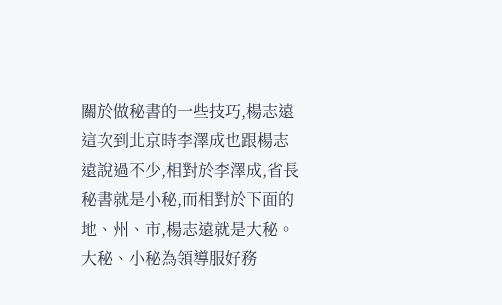關於做秘書的一些技巧,楊志遠這次到北京時李澤成也跟楊志遠說過不少,相對於李澤成,省長秘書就是小秘,而相對於下面的地、州、市,楊志遠就是大秘。大秘、小秘為領導服好務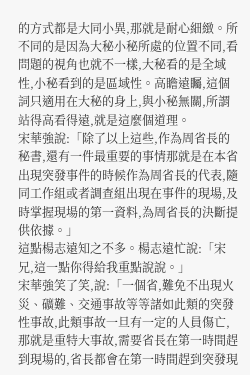的方式都是大同小異,那就是耐心細緻。所不同的是因為大秘小秘所處的位置不同,看問題的視角也就不一樣,大秘看的是全域性,小秘看到的是區域性。高瞻遠矚,這個詞只適用在大秘的身上,與小秘無關,所謂站得高看得遠,就是這麼個道理。
宋華強說:「除了以上這些,作為周省長的秘書,還有一件最重要的事情那就是在本省出現突發事件的時候作為周省長的代表,隨同工作組或者調查組出現在事件的現場,及時掌握現場的第一資料,為周省長的決斷提供依據。」
這點楊志遠知之不多。楊志遠忙說:「宋兄,這一點你得給我重點說說。」
宋華強笑了笑,說:「一個省,難免不出現火災、礦難、交通事故等等諸如此類的突發性事故,此類事故一旦有一定的人員傷亡,那就是重特大事故,需要省長在第一時間趕到現場的,省長都會在第一時間趕到突發現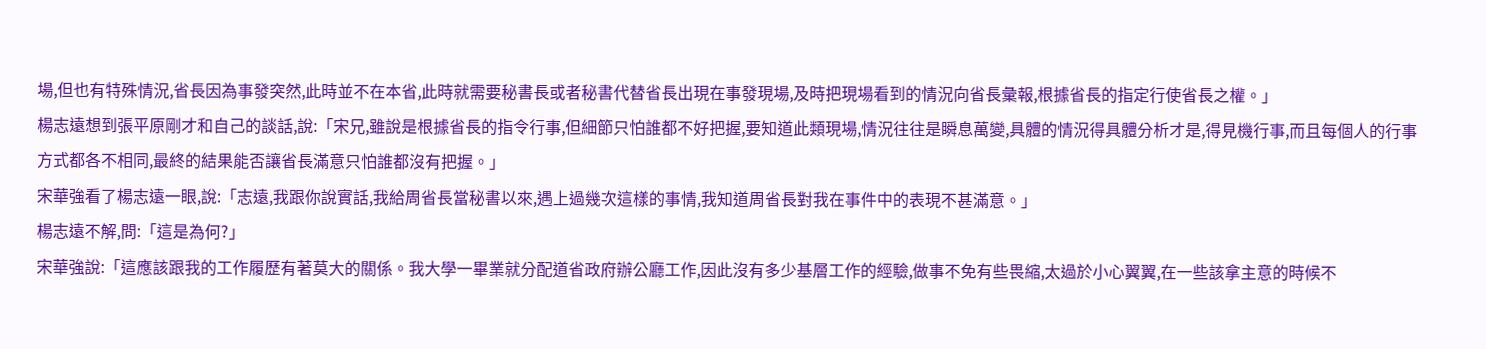場,但也有特殊情況,省長因為事發突然,此時並不在本省,此時就需要秘書長或者秘書代替省長出現在事發現場,及時把現場看到的情況向省長彙報,根據省長的指定行使省長之權。」
楊志遠想到張平原剛才和自己的談話,說:「宋兄,雖說是根據省長的指令行事,但細節只怕誰都不好把握,要知道此類現場,情況往往是瞬息萬變,具體的情況得具體分析才是,得見機行事,而且每個人的行事方式都各不相同,最終的結果能否讓省長滿意只怕誰都沒有把握。」
宋華強看了楊志遠一眼,說:「志遠,我跟你說實話,我給周省長當秘書以來,遇上過幾次這樣的事情,我知道周省長對我在事件中的表現不甚滿意。」
楊志遠不解,問:「這是為何?」
宋華強說:「這應該跟我的工作履歷有著莫大的關係。我大學一畢業就分配道省政府辦公廳工作,因此沒有多少基層工作的經驗,做事不免有些畏縮,太過於小心翼翼,在一些該拿主意的時候不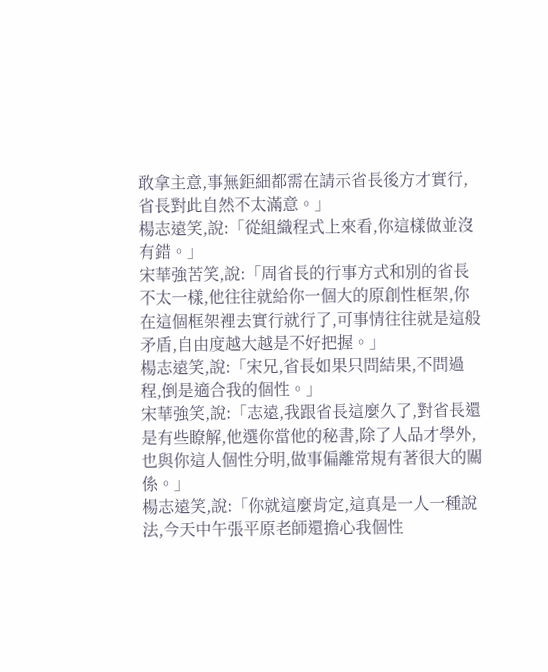敢拿主意,事無鉅細都需在請示省長後方才實行,省長對此自然不太滿意。」
楊志遠笑,說:「從組織程式上來看,你這樣做並沒有錯。」
宋華強苦笑,說:「周省長的行事方式和別的省長不太一樣,他往往就給你一個大的原創性框架,你在這個框架裡去實行就行了,可事情往往就是這般矛盾,自由度越大越是不好把握。」
楊志遠笑,說:「宋兄,省長如果只問結果,不問過程,倒是適合我的個性。」
宋華強笑,說:「志遠,我跟省長這麼久了,對省長還是有些瞭解,他選你當他的秘書,除了人品才學外,也與你這人個性分明,做事偏離常規有著很大的關係。」
楊志遠笑,說:「你就這麼肯定,這真是一人一種說法,今天中午張平原老師還擔心我個性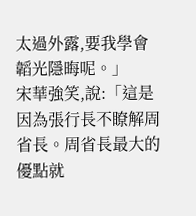太過外露,要我學會韜光隱晦呢。」
宋華強笑,說:「這是因為張行長不瞭解周省長。周省長最大的優點就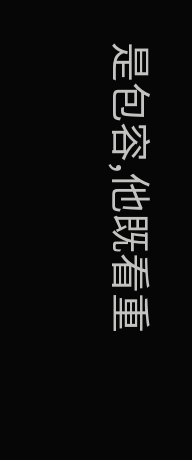是包容,他既看重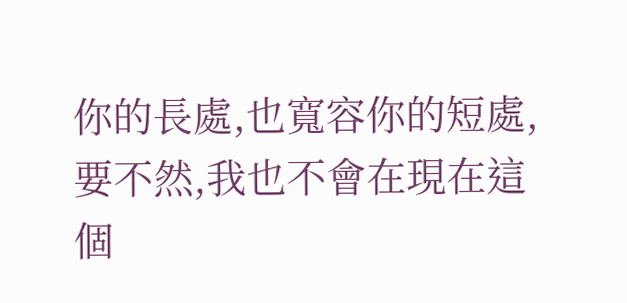你的長處,也寬容你的短處,要不然,我也不會在現在這個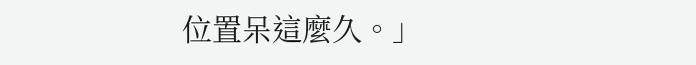位置呆這麼久。」